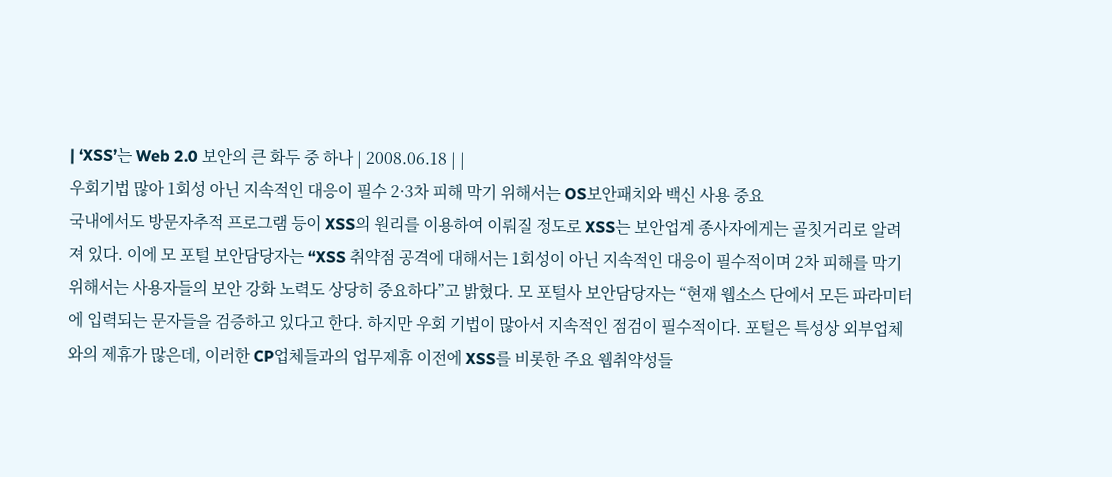| ‘XSS’는 Web 2.0 보안의 큰 화두 중 하나 | 2008.06.18 | |
우회기법 많아 1회성 아닌 지속적인 대응이 필수 2·3차 피해 막기 위해서는 OS보안패치와 백신 사용 중요
국내에서도 방문자추적 프로그램 등이 XSS의 원리를 이용하여 이뤄질 정도로 XSS는 보안업계 종사자에게는 골칫거리로 알려져 있다. 이에 모 포털 보안담당자는 “XSS 취약점 공격에 대해서는 1회성이 아닌 지속적인 대응이 필수적이며 2차 피해를 막기 위해서는 사용자들의 보안 강화 노력도 상당히 중요하다”고 밝혔다. 모 포털사 보안담당자는 “현재 웹소스 단에서 모든 파라미터에 입력되는 문자들을 검증하고 있다고 한다. 하지만 우회 기법이 많아서 지속적인 점검이 필수적이다. 포털은 특성상 외부업체와의 제휴가 많은데, 이러한 CP업체들과의 업무제휴 이전에 XSS를 비롯한 주요 웹취약성들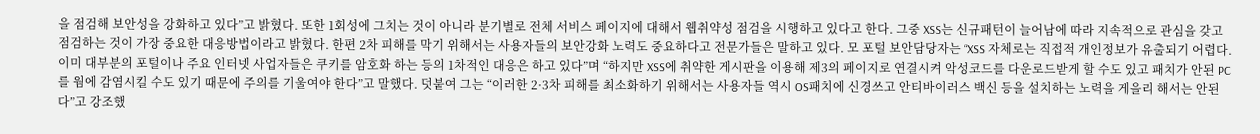을 점검해 보안성을 강화하고 있다”고 밝혔다. 또한 1회성에 그치는 것이 아니라 분기별로 전체 서비스 페이지에 대해서 웹취약성 점검을 시행하고 있다고 한다. 그중 XSS는 신규패턴이 늘어남에 따라 지속적으로 관심을 갖고 점검하는 것이 가장 중요한 대응방법이라고 밝혔다. 한편 2차 피해를 막기 위해서는 사용자들의 보안강화 노력도 중요하다고 전문가들은 말하고 있다. 모 포털 보안담당자는 “XSS 자체로는 직접적 개인정보가 유출되기 어렵다. 이미 대부분의 포털이나 주요 인터넷 사업자들은 쿠키를 암호화 하는 등의 1차적인 대응은 하고 있다”며 “하지만 XSS에 취약한 게시판을 이용해 제3의 페이지로 연결시켜 악성코드를 다운로드받게 할 수도 있고 패치가 안된 PC를 웜에 감염시킬 수도 있기 때문에 주의를 기울여야 한다”고 말했다. 덧붙여 그는 “이러한 2·3차 피해를 최소화하기 위해서는 사용자들 역시 OS패치에 신경쓰고 안티바이러스 백신 등을 설치하는 노력을 게을리 해서는 안된다”고 강조했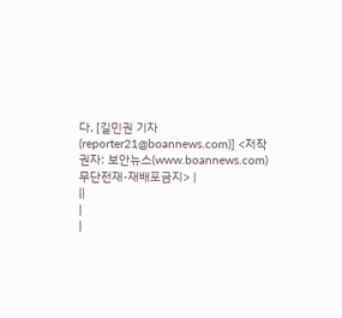다. [길민권 기자(reporter21@boannews.com)] <저작권자: 보안뉴스(www.boannews.com) 무단전재-재배포금지> |
||
|
|